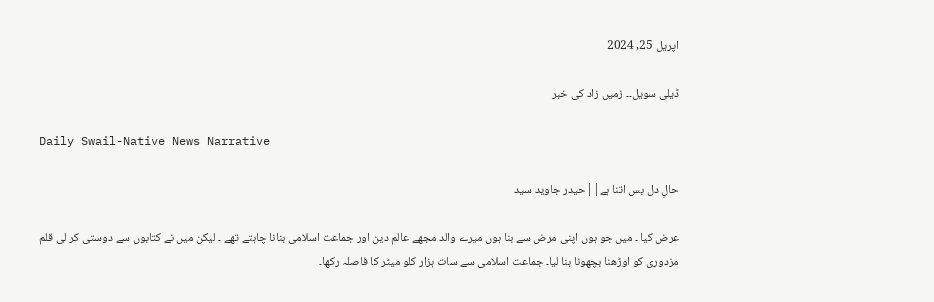اپریل 25, 2024

ڈیلی سویل۔۔ زمیں زاد کی خبر

Daily Swail-Native News Narrative

حالِ دل بس اتنا ہے||حیدر جاوید سید

عرض کیا ۔ میں جو ہوں اپنی مرض سے بنا ہوں میرے والد مجھے عالم دین اور جماعت اسلامی بنانا چاہتے تھے ۔ لیکن میں نے کتابوں سے دوستی کر لی قلم مزدوری کو اوڑھنا بچھونا بنا لیا۔ جماعت اسلامی سے سات ہزار کلو میٹر کا فاصلہ رکھا۔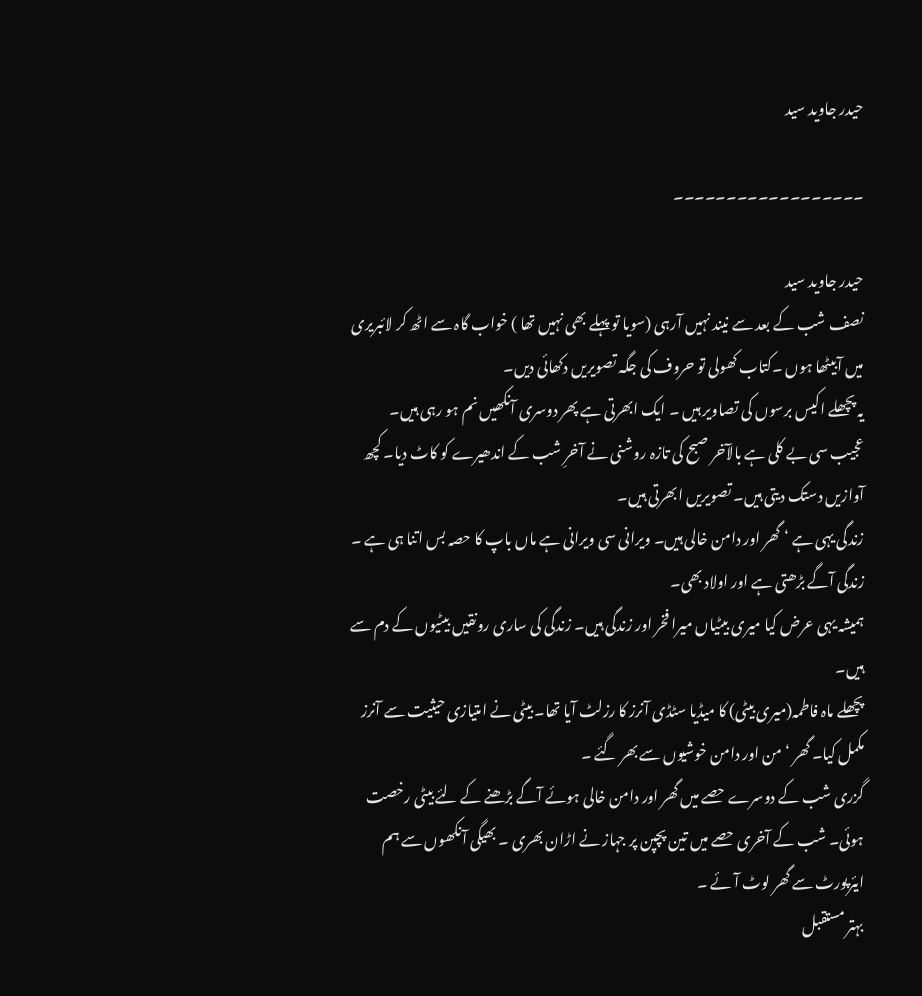حیدر جاوید سید

۔۔۔۔۔۔۔۔۔۔۔۔۔۔۔۔۔۔

حیدر جاوید سید
نصف شب کے بعد سے نیند نہیں آرہی (سویا تو پہلے بھی نہیں تھا ) خواب گاہ سے اٹھ کر لائبریری میں آبیٹھا ہوں ۔کتاب کھولی تو حروف کی جگہ تصویریں دکھائی دیں۔
یہ پچھلے اکیس برسوں کی تصاویر ہیں ۔ ایک ابھرتی ہے پھر دوسری آنکھیں نم ہو رہی ہیں۔
عجیب سی بے کلی ہے بالآخر صبح کی تازہ روشنی نے آخرِ شب کے اندھیرے کو کاٹ دیا۔ کچھ آوازیں دستک دیتی ہیں۔ تصویریں ابھرتی ہیں۔
زندگی یہی ہے ‘ گھر اور دامن خالی ہیں۔ ویرانی سی ویرانی ہے ماں باپ کا حصہ بس اتنا ہی ہے ۔ زندگی آگے بڑھتی ہے اور اولاد بھی۔
ہمیشہ یہی عرض کیا میری بیٹیاں میرا فخر اور زندگی ہیں۔ زندگی کی ساری رونقیں بیٹیوں کے دم سے ہیں۔
پچھلے ماہ فاطمہ(میری بیٹی) کا میڈیا سٹڈی آنرز کا رزلٹ آیا تھا۔ بیٹی نے امتیازی حیثیت سے آنرز مکمل کیا۔ گھر ‘ من اور دامن خوشیوں سے بھر گئے ۔
گزری شب کے دوسرے حصے میں گھر اور دامن خالی ہوئے آگے بڑھنے کے لئے بیٹی رخصت ہوئی۔ شب کے آخری حصے میں تین پچپن پر جہاز نے اڑان بھری ۔ بھیگی آنکھوں سے ہم ایئرپورٹ سے گھر لوٹ آئے ۔
بہتر مستقبل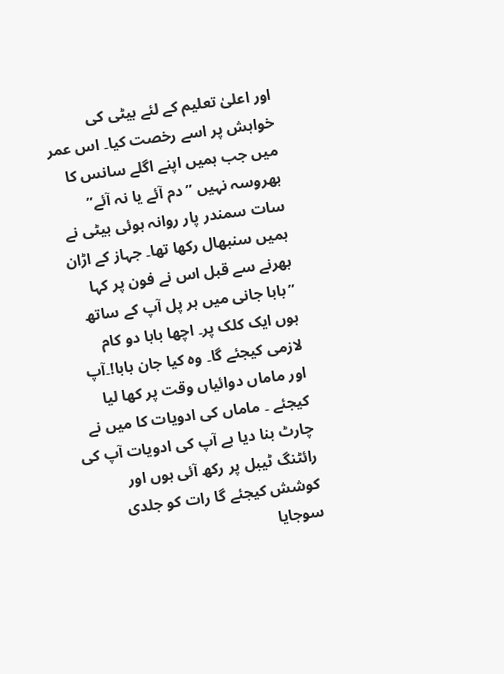اور اعلیٰ تعلیم کے لئے بیٹی کی خواہش پر اسے رخصت کیا۔ اس عمر میں جب ہمیں اپنے اگلے سانس کا بھروسہ نہیں ”دم آئے یا نہ آئے”
سات سمندر پار روانہ ہوئی بیٹی نے ہمیں سنبھال رکھا تھا۔ جہاز کے اڑان بھرنے سے قبل اس نے فون پر کہا
”بابا جانی میں ہر پل آپ کے ساتھ ہوں ایک کلک پر۔ اچھا بابا دو کام لازمی کیجئے گا۔ وہ کیا جان بابا!۔آپ اور ماماں دوائیاں وقت پر کھا لیا کیجئے ۔ ماماں کی ادویات کا میں نے چارٹ بنا دیا ہے آپ کی ادویات آپ کی رائٹنگ ٹیبل پر رکھ آئی ہوں اور کوشش کیجئے گا رات کو جلدی سوجایا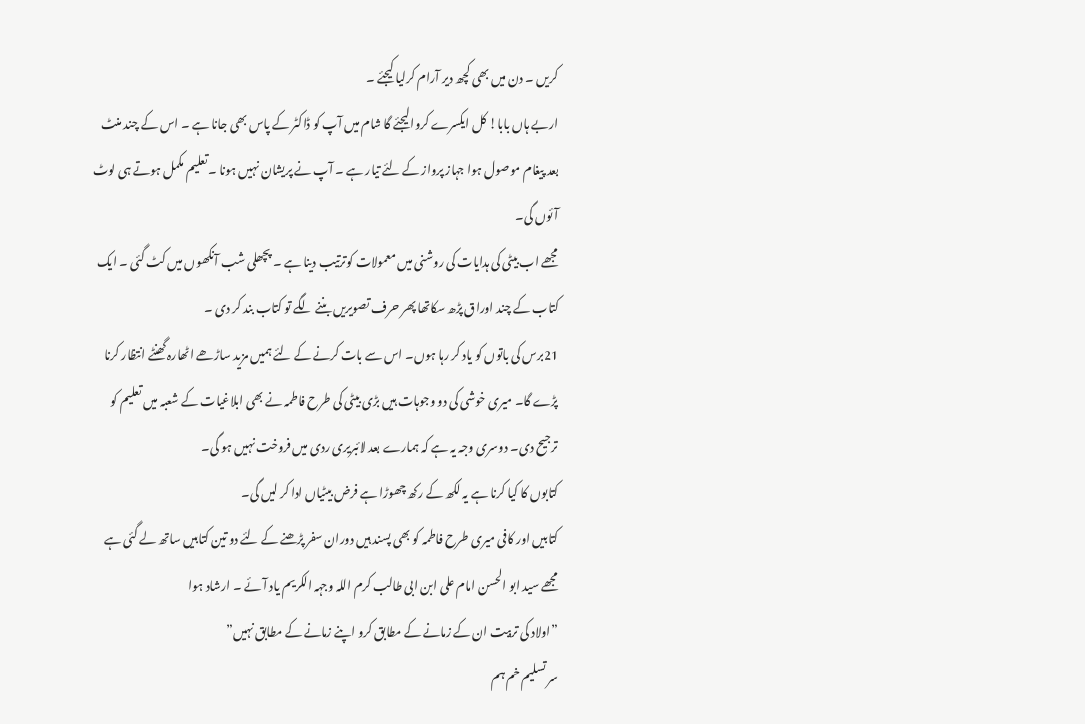کریں ۔ دن میں بھی کچھ دیر آرام کرلیا کیجئے ۔
اربے ہاں بابا! کل ایکسرے کروالیجئے گا شام میں آپ کو ڈاکٹر کے پاس بھی جانا ہے ۔ اس کے چند منٹ بعد پیغام موصول ہوا جہاز پرواز کے لئے تیار ہے ۔ آپ نے پریشان نہیں ہونا ۔تعلیم مکمل ہوتے ہی لوٹ آئوں گی۔
مجھے اب بیٹی کی ہدایات کی روشنی میں معمولات کوترتیب دینا ہے ۔ پچھلی شب آنکھوں میں کٹ گئی ۔ ایک کتاب کے چند اوراق پڑھ سکاتھا پھر حرف تصویریں بننے لگے تو کتاب بند کر دی ۔
21برس کی باتوں کو یاد کر رہا ہوں۔ اس سے بات کرنے کے لئے ہمیں مزید ساڑھے اٹھارہ گھنٹے انتظار کرنا پڑے گا۔ میری خوشی کی دو وجوہات ہیں بڑی بیٹی کی طرح فاطمہ نے بھی ابلاغیات کے شعبہ میں تعلیم کو ترجیح دی۔ دوسری وجہ یہ ہے کہ ہمارے بعد لائبریری ردی میں فروخت نہیں ہو گی۔
کتابوں کا کیا کرنا ہے یہ لکھ کے رکھ چھوڑا ہے فرض بیٹیاں ادا کر لیں گی۔
کتابیں اور کافی میری طرح فاطمہ کو بھی پسند ہیں دوران سفر پڑھنے کے لئے دو تین کتابیں ساتھ لے گئی ہے مجھے سید ابو الحسن امام علی ابن ابی طالب کرم اللہ وجہہ الکریم یاد آئے ۔ ارشاد ہوا
”اولاد کی تربیت ان کے زمانے کے مطابق کرو اپنے زمانے کے مطابق نہیں”
سر تسلیم خم ہم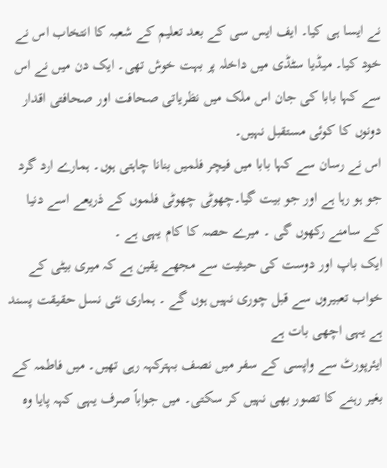نے ایسا ہی کیا۔ ایف ایس سی کے بعد تعلیم کے شعبہ کا انتخاب اس نے خود کیا۔ میڈیا سٹڈی میں داخلہ پر بہت خوش تھی۔ ایک دن میں نے اس سے کہا بابا کی جان اس ملک میں نظریاتی صحافت اور صحافتی اقدار دونوں کا کوئی مستقبل نہیں۔
اس نے رسان سے کہا بابا میں فیچر فلمیں بنانا چاہتی ہوں۔ ہمارے ارد گرد جو ہو رہا ہے اور جو بیت گیا۔چھوٹی چھوٹی فلموں کے ذریعے اسے دنیا کے سامنے رکھوں گی ۔ میرے حصہ کا کام یہی ہے ۔
ایک باپ اور دوست کی حیثیت سے مجھے یقین ہے کہ میری بیٹی کے خواب تعبیروں سے قبل چوری نہیں ہوں گے ۔ ہماری نئی نسل حقیقت پسند ہے یہی اچھی بات ہے
ایئرپورٹ سے واپسی کے سفر میں نصف بہترکہہ رہی تھیں۔ میں فاطمہ کے بغیر رہنے کا تصور بھی نہیں کر سکتی۔ میں جواباً صرف یہی کہہ پایا وہ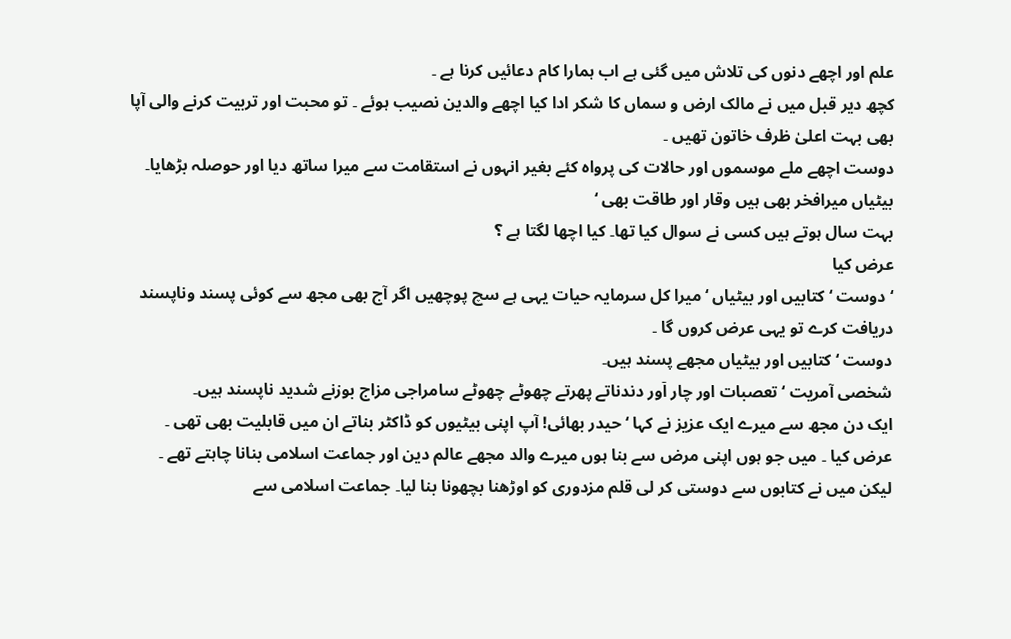علم اور اچھے دنوں کی تلاش میں گئی ہے اب ہمارا کام دعائیں کرنا ہے ۔
کچھ دیر قبل میں نے مالک ارض و سماں کا شکر ادا کیا اچھے والدین نصیب ہوئے ۔ تو محبت اور تربیت کرنے والی آپا بھی بہت اعلیٰ ظرف خاتون تھیں ۔
دوست اچھے ملے موسموں اور حالات کی پرواہ کئے بغیر انہوں نے استقامت سے میرا ساتھ دیا اور حوصلہ بڑھایا۔ بیٹیاں میرافخر بھی ہیں وقار اور طاقت بھی ‘
بہت سال ہوتے ہیں کسی نے سوال کیا تھا۔ کیا اچھا لگتا ہے ؟
عرض کیا
‘ دوست ‘ کتابیں اور بیٹیاں ‘ میرا کل سرمایہ حیات یہی ہے سچ پوچھیں اگر آج بھی مجھ سے کوئی پسند وناپسند دریافت کرے تو یہی عرض کروں گا ۔
دوست ‘ کتابیں اور بیٹیاں مجھے پسند ہیں۔
شخصی آمریت ‘ تعصبات اور چار اٙور دندناتے پھرتے چھوٹے چھوٹے سامراجی مزاج بوزنے شدید ناپسند ہیں۔
ایک دن مجھ سے میرے ایک عزیز نے کہا ‘ حیدر بھائی! آپ اپنی بیٹیوں کو ڈاکٹر بناتے ان میں قابلیت بھی تھی ۔
عرض کیا ۔ میں جو ہوں اپنی مرض سے بنا ہوں میرے والد مجھے عالم دین اور جماعت اسلامی بنانا چاہتے تھے ۔ لیکن میں نے کتابوں سے دوستی کر لی قلم مزدوری کو اوڑھنا بچھونا بنا لیا۔ جماعت اسلامی سے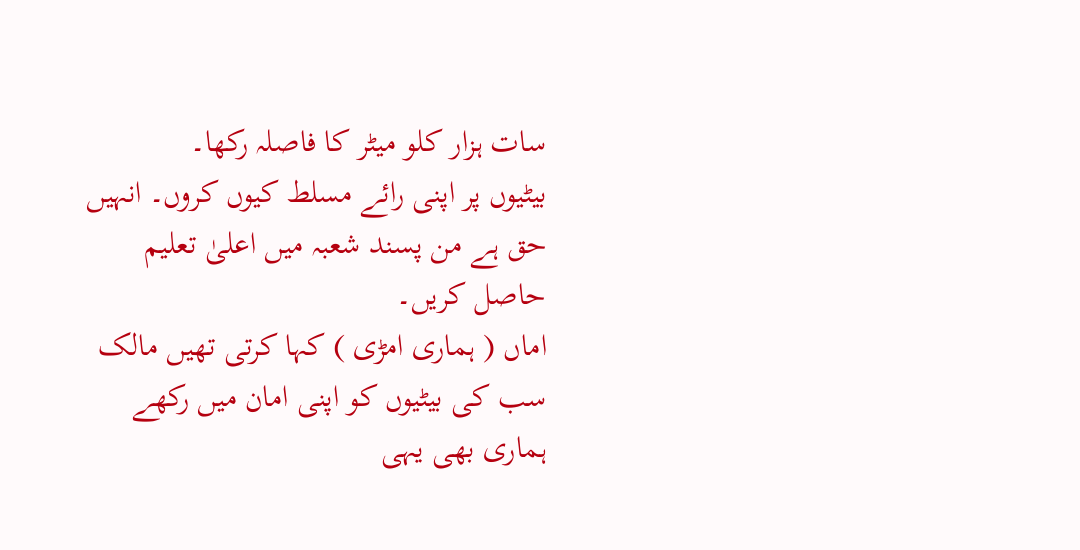سات ہزار کلو میٹر کا فاصلہ رکھا۔
بیٹیوں پر اپنی رائے مسلط کیوں کروں۔ انہیں حق ہے من پسند شعبہ میں اعلیٰ تعلیم حاصل کریں۔
اماں ( ہماری امڑی ) کہا کرتی تھیں مالک سب کی بیٹیوں کو اپنی امان میں رکھے ہماری بھی یہی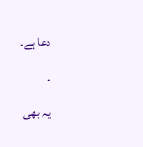دعا ہے۔

۔

یہ بھی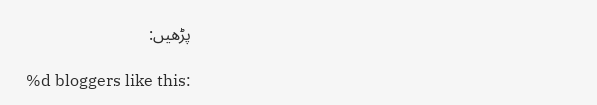پڑھیں:

%d bloggers like this: